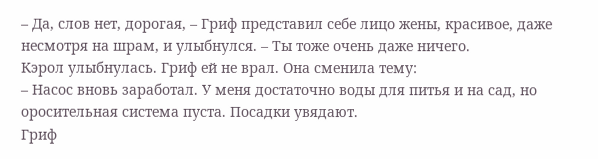– Да, слов нет, дорогая, – Гриф представил себе лицо жены, красивое, даже несмотря на шрам, и улыбнулся. – Ты тоже очень даже ничего.
Кэрол улыбнулась. Гриф ей не врал. Она сменила тему:
– Насос вновь заработал. У меня достаточно воды для питья и на сад, но оросительная система пуста. Посадки увядают.
Гриф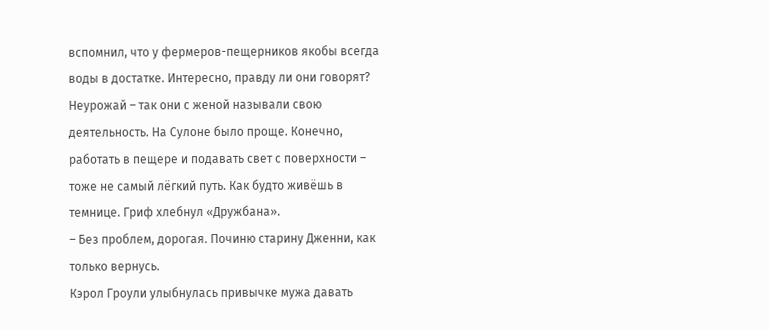вспомнил, что у фермеров-пещерников якобы всегда воды в достатке. Интересно, правду ли они говорят? Неурожай – так они с женой называли свою деятельность. На Сулоне было проще. Конечно, работать в пещере и подавать свет с поверхности – тоже не самый лёгкий путь. Как будто живёшь в темнице. Гриф хлебнул «Дружбана».
– Без проблем, дорогая. Починю старину Дженни, как только вернусь.
Кэрол Гроули улыбнулась привычке мужа давать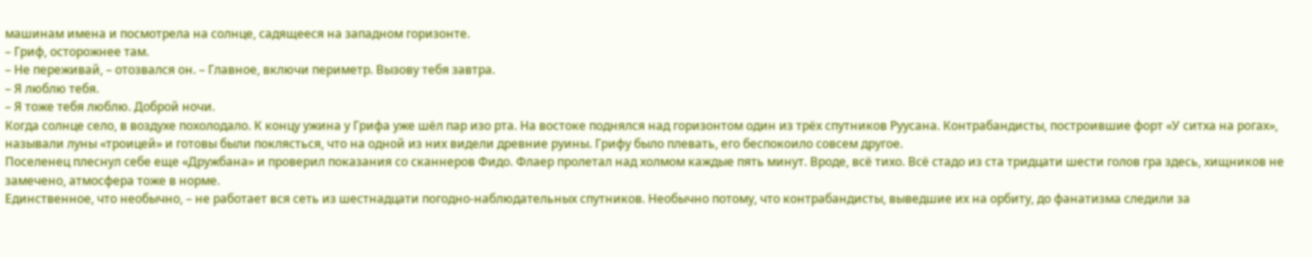машинам имена и посмотрела на солнце, садящееся на западном горизонте.
– Гриф, осторожнее там.
– Не переживай, – отозвался он. – Главное, включи периметр. Вызову тебя завтра.
– Я люблю тебя.
– Я тоже тебя люблю. Доброй ночи.
Когда солнце село, в воздухе похолодало. К концу ужина у Грифа уже шёл пар изо рта. На востоке поднялся над горизонтом один из трёх спутников Руусана. Контрабандисты, построившие форт «У ситха на рогах», называли луны «троицей» и готовы были поклясться, что на одной из них видели древние руины. Грифу было плевать, его беспокоило совсем другое.
Поселенец плеснул себе еще «Дружбана» и проверил показания со сканнеров Фидо. Флаер пролетал над холмом каждые пять минут. Вроде, всё тихо. Всё стадо из ста тридцати шести голов гра здесь, хищников не замечено, атмосфера тоже в норме.
Единственное, что необычно, – не работает вся сеть из шестнадцати погодно-наблюдательных спутников. Необычно потому, что контрабандисты, выведшие их на орбиту, до фанатизма следили за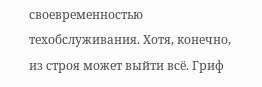своевременностью техобслуживания. Хотя, конечно, из строя может выйти всё. Гриф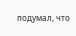подумал, что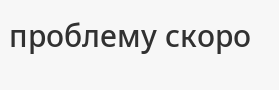проблему скоро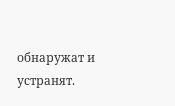обнаружат и устранят.